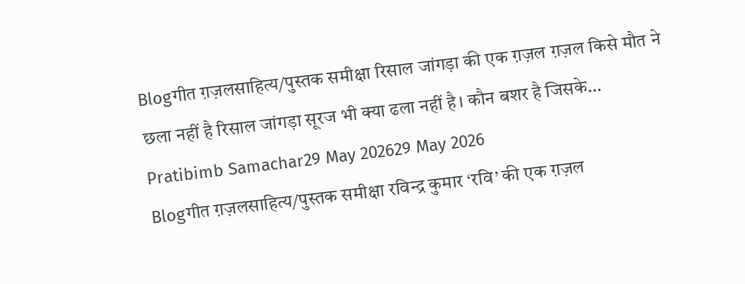Blogगीत ग़ज़लसाहित्य/पुस्तक समीक्षा रिसाल जांगड़ा की एक ग़ज़ल ग़ज़ल किसे मौत ने छला नहीं है रिसाल जांगड़ा सूरज भी क्या ढला नहीं है। कौन बशर है जिसके… Pratibimb Samachar29 May 202629 May 2026
Blogगीत ग़ज़लसाहित्य/पुस्तक समीक्षा रविन्द्र कुमार ‘रवि’ की एक ग़ज़ल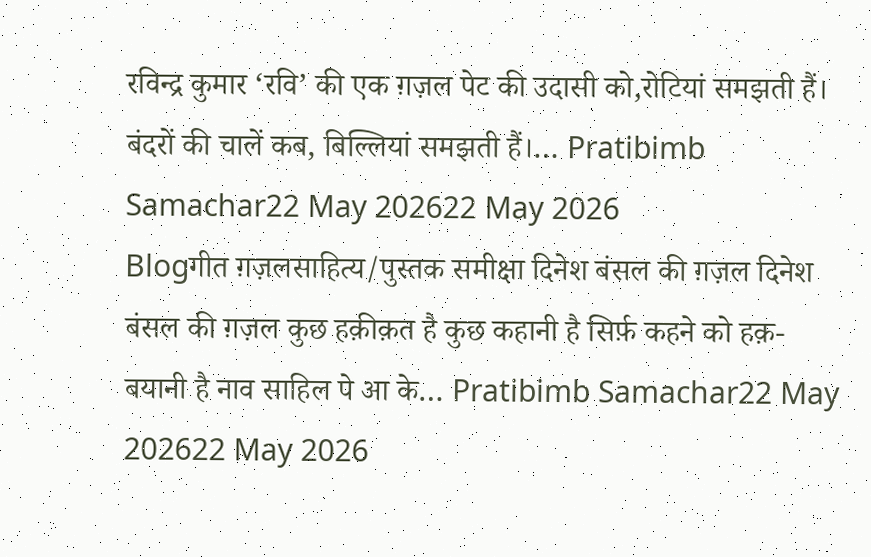रविन्द्र कुमार ‘रवि’ की एक ग़ज़ल पेट की उदासी को,रोटियां समझती हैं। बंदरों की चालें कब, बिल्लियां समझती हैं।… Pratibimb Samachar22 May 202622 May 2026
Blogगीत ग़ज़लसाहित्य/पुस्तक समीक्षा दिनेश बंसल की ग़ज़ल दिनेश बंसल की ग़ज़ल कुछ हक़ीक़त है कुछ कहानी है सिर्फ़ कहने को हक़-बयानी है नाव साहिल पे आ के… Pratibimb Samachar22 May 202622 May 2026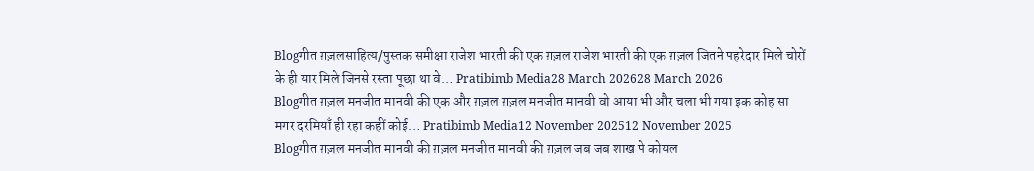Blogगीत ग़ज़लसाहित्य/पुस्तक समीक्षा राजेश भारती की एक ग़ज़ल राजेश भारती की एक ग़ज़ल जितने पहरेदार मिले चोरों के ही यार मिले जिनसे रस्ता पूछा था वे… Pratibimb Media28 March 202628 March 2026
Blogगीत ग़ज़ल मनजीत मानवी की एक और ग़ज़ल ग़ज़ल मनजीत मानवी वो आया भी और चला भी गया इक कोह सा मगर दरमियाँ ही रहा कहीं कोई… Pratibimb Media12 November 202512 November 2025
Blogगीत ग़ज़ल मनजीत मानवी की ग़ज़ल मनजीत मानवी की ग़ज़ल जब जब शाख पे कोयल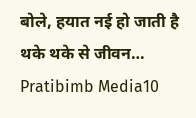बोले, हयात नई हो जाती है थके थके से जीवन… Pratibimb Media10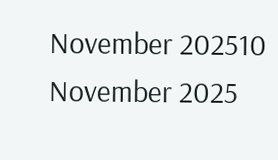November 202510 November 2025